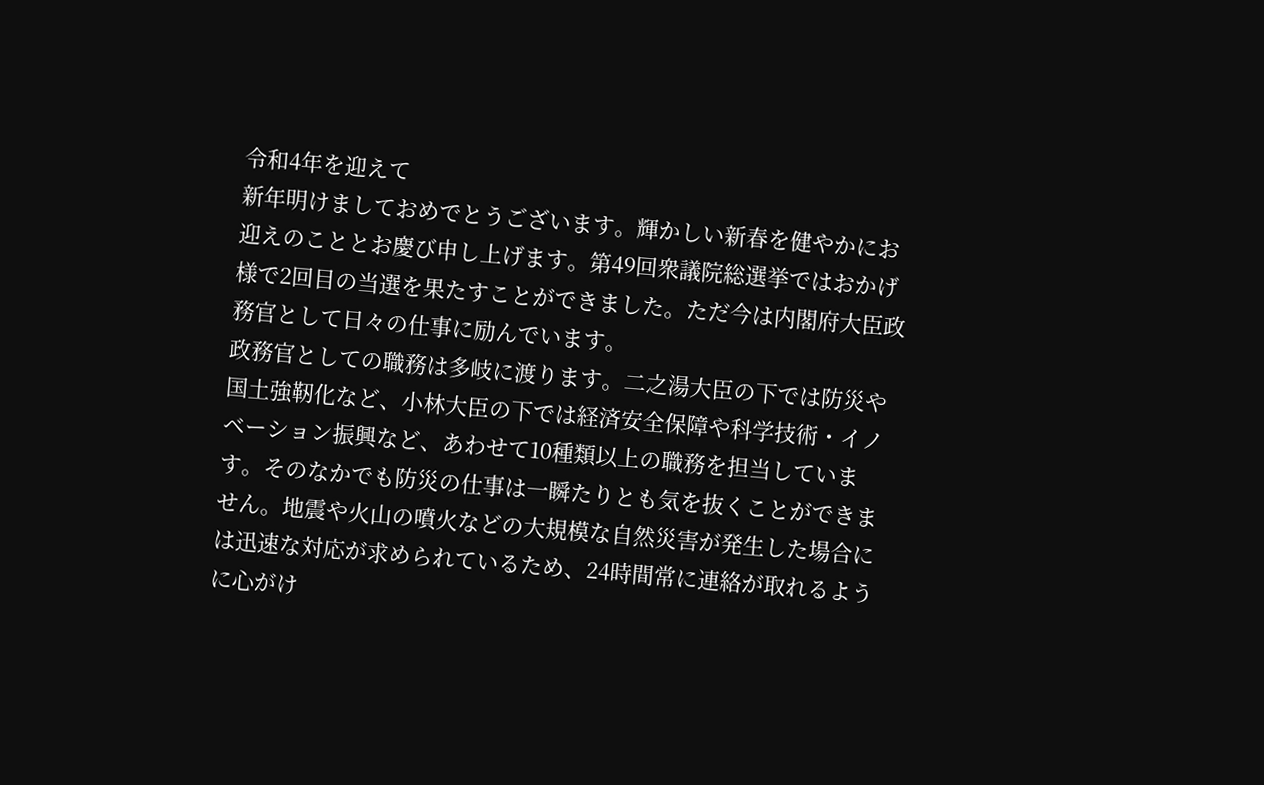令和4年を迎えて
新年明けましておめでとうございます。輝かしい新春を健やかにお迎えのこととお慶び申し上げます。第49回衆議院総選挙ではおかげ様で2回目の当選を果たすことができました。ただ今は内閣府大臣政務官として日々の仕事に励んでいます。
政務官としての職務は多岐に渡ります。二之湯大臣の下では防災や国土強靭化など、小林大臣の下では経済安全保障や科学技術・イノベーション振興など、あわせて10種類以上の職務を担当しています。そのなかでも防災の仕事は一瞬たりとも気を抜くことができません。地震や火山の噴火などの大規模な自然災害が発生した場合には迅速な対応が求められているため、24時間常に連絡が取れるように心がけ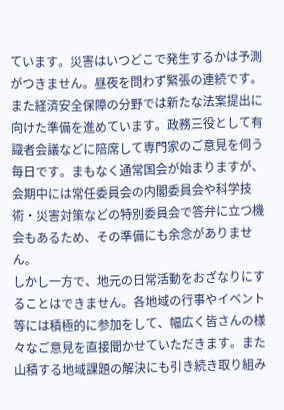ています。災害はいつどこで発生するかは予測がつきません。昼夜を問わず緊張の連続です。
また経済安全保障の分野では新たな法案提出に向けた準備を進めています。政務三役として有識者会議などに陪席して専門家のご意見を伺う毎日です。まもなく通常国会が始まりますが、会期中には常任委員会の内閣委員会や科学技術・災害対策などの特別委員会で答弁に立つ機会もあるため、その準備にも余念がありません。
しかし一方で、地元の日常活動をおざなりにすることはできません。各地域の行事やイベント等には積極的に参加をして、幅広く皆さんの様々なご意見を直接聞かせていただきます。また山積する地域課題の解決にも引き続き取り組み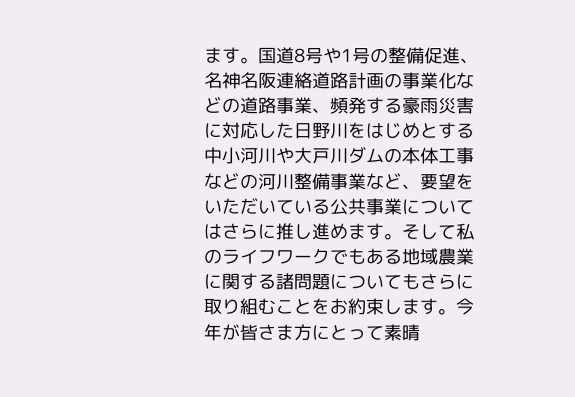ます。国道8号や1号の整備促進、名神名阪連絡道路計画の事業化などの道路事業、頻発する豪雨災害に対応した日野川をはじめとする中小河川や大戸川ダムの本体工事などの河川整備事業など、要望をいただいている公共事業についてはさらに推し進めます。そして私のライフワークでもある地域農業に関する諸問題についてもさらに取り組むことをお約束します。今年が皆さま方にとって素晴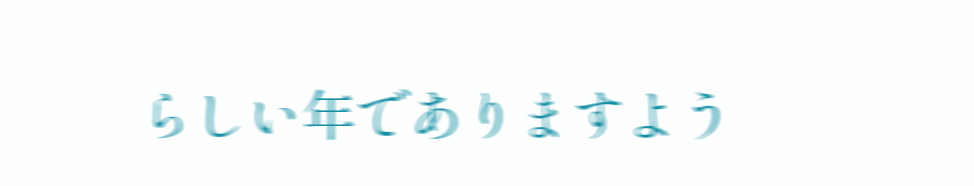らしい年でありますよう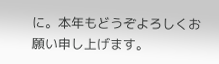に。本年もどうぞよろしくお願い申し上げます。